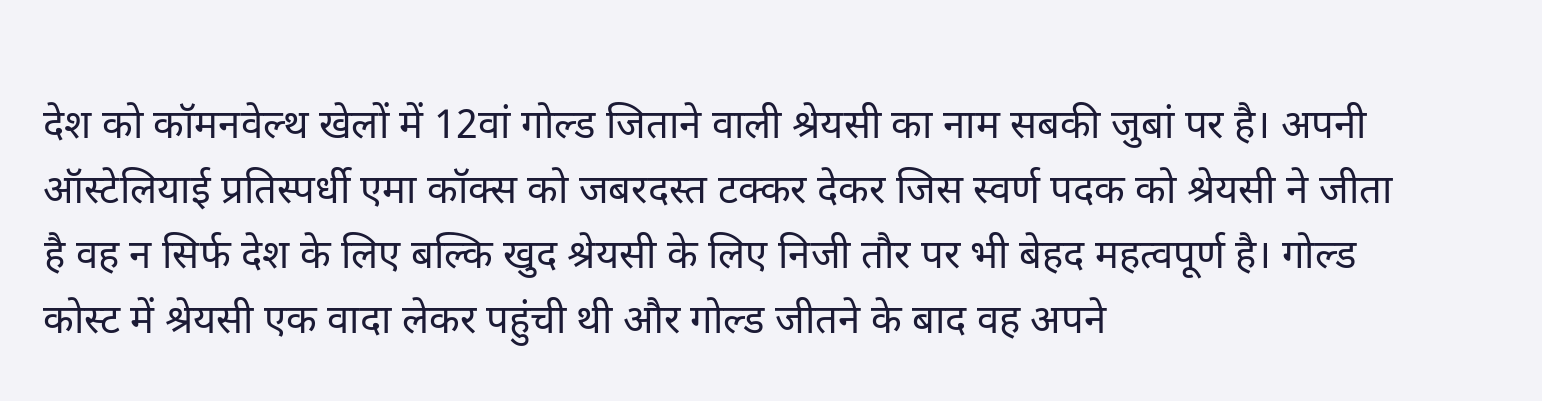देश को कॉमनवेल्थ खेलों में 12वां गोल्ड जिताने वाली श्रेयसी का नाम सबकी जुबां पर है। अपनी ऑस्टेलियाई प्रतिस्पर्धी एमा कॉक्स को जबरदस्त टक्कर देकर जिस स्वर्ण पदक को श्रेयसी ने जीता है वह न सिर्फ देश के लिए बल्कि खुद श्रेयसी के लिए निजी तौर पर भी बेहद महत्वपूर्ण है। गोल्ड कोस्ट में श्रेयसी एक वादा लेकर पहुंची थी और गोल्ड जीतने के बाद वह अपने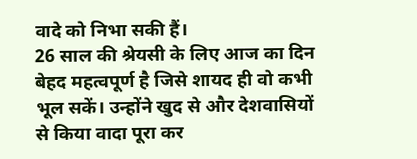वादे को निभा सकी हैं।
26 साल की श्रेयसी के लिए आज का दिन बेहद महत्वपूर्ण है जिसे शायद ही वो कभी भूल सकें। उन्होंने खुद से और देशवासियों से किया वादा पूरा कर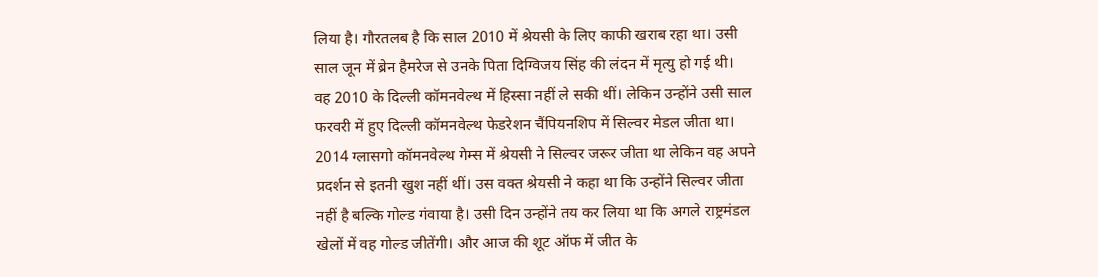लिया है। गौरतलब है कि साल 2010 में श्रेयसी के लिए काफी खराब रहा था। उसी साल जून में ब्रेन हैमरेज से उनके पिता दिग्विजय सिंह की लंदन में मृत्यु हो गई थी।
वह 2010 के दिल्ली कॉमनवेल्थ में हिस्सा नहीं ले सकी थीं। लेकिन उन्होंने उसी साल फरवरी में हुए दिल्ली कॉमनवेल्थ फेडरेशन चैंपियनशिप में सिल्वर मेडल जीता था।
2014 ग्लासगो कॉमनवेल्थ गेम्स में श्रेयसी ने सिल्वर जरूर जीता था लेकिन वह अपने प्रदर्शन से इतनी खुश नहीं थीं। उस वक्त श्रेयसी ने कहा था कि उन्होंने सिल्वर जीता नहीं है बल्कि गोल्ड गंवाया है। उसी दिन उन्होंने तय कर लिया था कि अगले राष्ट्रमंडल खेलों में वह गोल्ड जीतेंगी। और आज की शूट ऑफ में जीत के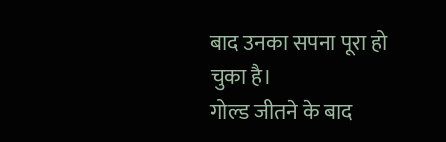बाद उनका सपना पूरा हो चुका है।
गोल्ड जीतने के बाद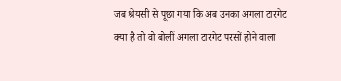जब श्रेयसी से पूछा गया कि अब उनका अगला टारगेट क्या है तो वो बोलीं अगला टारगेट परसों होने वाला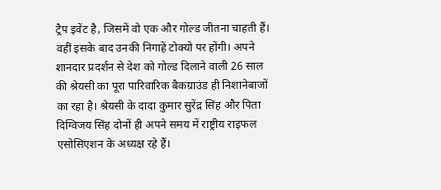ट्रैप इवेंट है, जिसमें वो एक और गोल्ड जीतना चाहती हैं। वहीं इसके बाद उनकी निगाहें टोक्यो पर होंगी। अपने शानदार प्रदर्शन से देश को गोल्ड दिलाने वाली 26 साल की श्रेयसी का पूरा पारिवारिक बैकग्राउंड ही निशानेबाजों का रहा है। श्रेयसी के दादा कुमार सुरेंद्र सिंह और पिता दिग्विजय सिंह दोनों ही अपने समय में राष्ट्रीय राइफल एसोसिएशन के अध्यक्ष रहे हैं।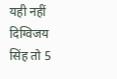यही नहीं दिग्विजय सिंह तो 5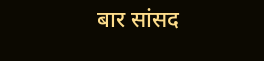बार सांसद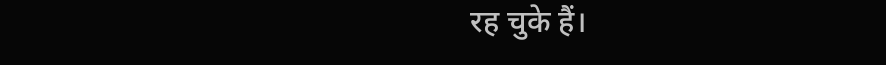रह चुके हैं।